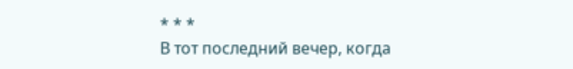* * *
В тот последний вечер, когда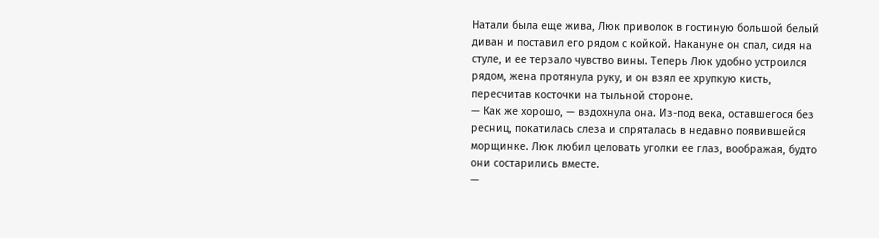Натали была еще жива, Люк приволок в гостиную большой белый диван и поставил его рядом с койкой. Накануне он спал, сидя на стуле, и ее терзало чувство вины. Теперь Люк удобно устроился рядом, жена протянула руку, и он взял ее хрупкую кисть, пересчитав косточки на тыльной стороне.
— Как же хорошо, — вздохнула она. Из-под века, оставшегося без ресниц, покатилась слеза и спряталась в недавно появившейся морщинке. Люк любил целовать уголки ее глаз, воображая, будто они состарились вместе.
—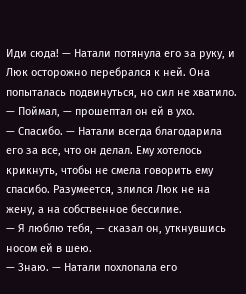Иди сюда! — Натали потянула его за руку, и Люк осторожно перебрался к ней. Она попыталась подвинуться, но сил не хватило.
— Поймал, — прошептал он ей в ухо.
— Спасибо. — Натали всегда благодарила его за все, что он делал. Ему хотелось крикнуть, чтобы не смела говорить ему спасибо. Разумеется, злился Люк не на жену, а на собственное бессилие.
— Я люблю тебя, — сказал он, уткнувшись носом ей в шею.
— Знаю. — Натали похлопала его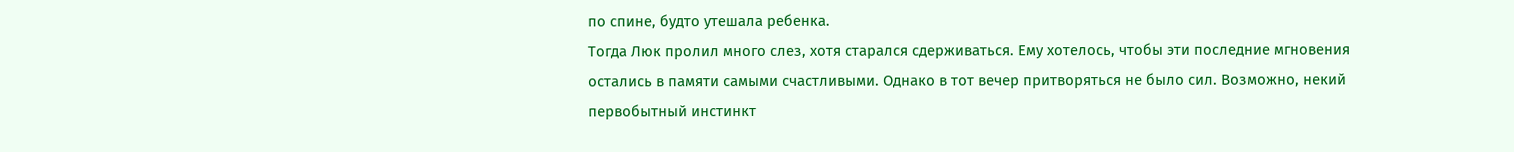по спине, будто утешала ребенка.
Тогда Люк пролил много слез, хотя старался сдерживаться. Ему хотелось, чтобы эти последние мгновения остались в памяти самыми счастливыми. Однако в тот вечер притворяться не было сил. Возможно, некий первобытный инстинкт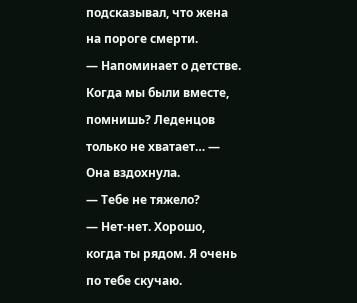подсказывал, что жена на пороге смерти.
— Напоминает о детстве. Когда мы были вместе, помнишь? Леденцов только не хватает… — Она вздохнула.
— Тебе не тяжело?
— Нет-нет. Хорошо, когда ты рядом. Я очень по тебе скучаю.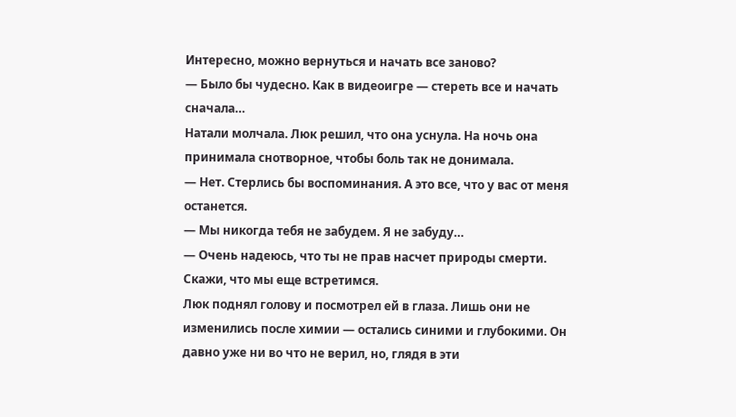Интересно, можно вернуться и начать все заново?
— Было бы чудесно. Как в видеоигре — стереть все и начать сначала…
Натали молчала. Люк решил, что она уснула. На ночь она принимала снотворное, чтобы боль так не донимала.
— Нет. Стерлись бы воспоминания. А это все, что у вас от меня останется.
— Мы никогда тебя не забудем. Я не забуду…
— Очень надеюсь, что ты не прав насчет природы смерти. Скажи, что мы еще встретимся.
Люк поднял голову и посмотрел ей в глаза. Лишь они не изменились после химии — остались синими и глубокими. Он давно уже ни во что не верил, но, глядя в эти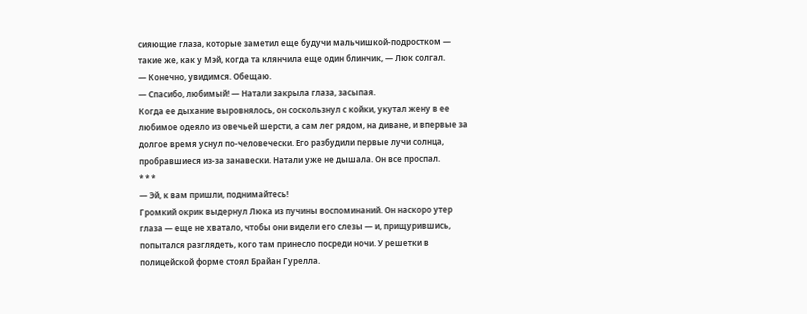сияющие глаза, которые заметил еще будучи мальчишкой-подростком — такие же, как у Мэй, когда та клянчила еще один блинчик, — Люк солгал.
— Конечно, увидимся. Обещаю.
— Спасибо, любимый! — Натали закрыла глаза, засыпая.
Когда ее дыхание выровнялось, он соскользнул с койки, укутал жену в ее любимое одеяло из овечьей шерсти, а сам лег рядом, на диване, и впервые за долгое время уснул по-человечески. Его разбудили первые лучи солнца, пробравшиеся из-за занавески. Натали уже не дышала. Он все проспал.
* * *
— Эй, к вам пришли, поднимайтесь!
Громкий окрик выдернул Люка из пучины воспоминаний. Он наскоро утер глаза — еще не хватало, чтобы они видели его слезы — и, прищурившись, попытался разглядеть, кого там принесло посреди ночи. У решетки в полицейской форме стоял Брайан Гурелла.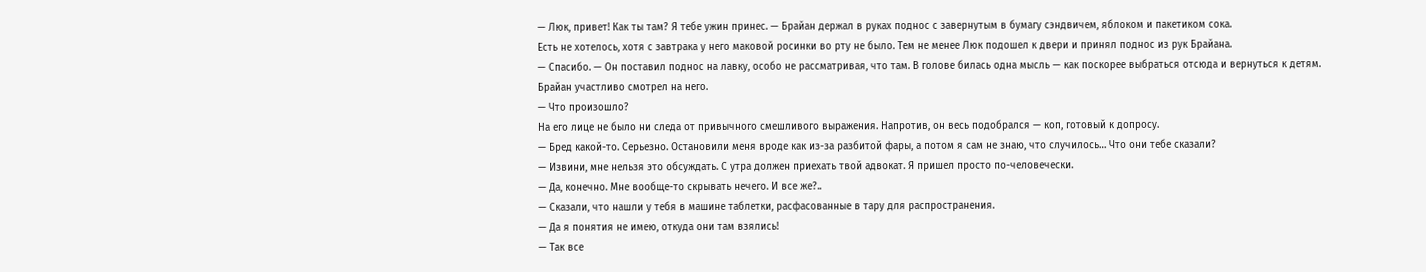— Люк, привет! Как ты там? Я тебе ужин принес. — Брайан держал в руках поднос с завернутым в бумагу сэндвичем, яблоком и пакетиком сока.
Есть не хотелось, хотя с завтрака у него маковой росинки во рту не было. Тем не менее Люк подошел к двери и принял поднос из рук Брайана.
— Спасибо. — Он поставил поднос на лавку, особо не рассматривая, что там. В голове билась одна мысль — как поскорее выбраться отсюда и вернуться к детям.
Брайан участливо смотрел на него.
— Что произошло?
На его лице не было ни следа от привычного смешливого выражения. Напротив, он весь подобрался — коп, готовый к допросу.
— Бред какой-то. Серьезно. Остановили меня вроде как из-за разбитой фары, а потом я сам не знаю, что случилось… Что они тебе сказали?
— Извини, мне нельзя это обсуждать. С утра должен приехать твой адвокат. Я пришел просто по-человечески.
— Да, конечно. Мне вообще-то скрывать нечего. И все же?..
— Сказали, что нашли у тебя в машине таблетки, расфасованные в тару для распространения.
— Да я понятия не имею, откуда они там взялись!
— Так все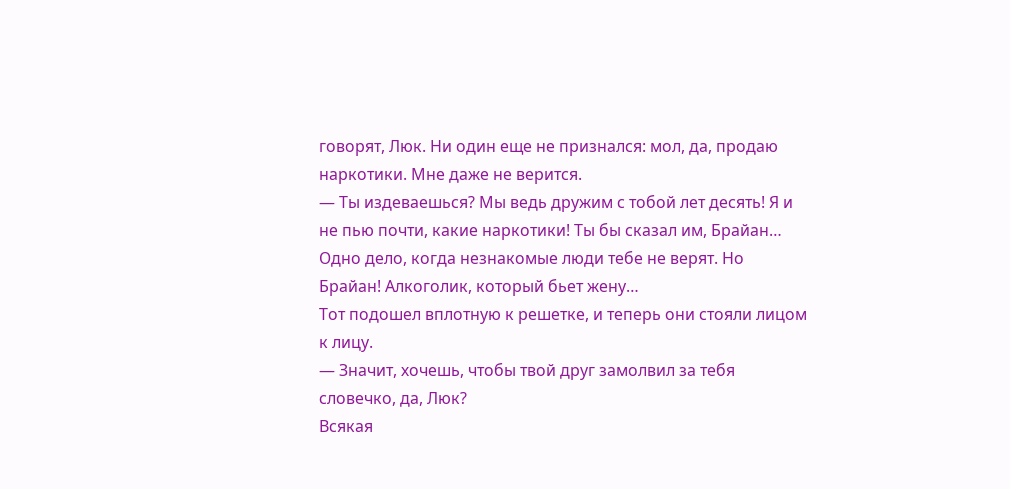говорят, Люк. Ни один еще не признался: мол, да, продаю наркотики. Мне даже не верится.
— Ты издеваешься? Мы ведь дружим с тобой лет десять! Я и не пью почти, какие наркотики! Ты бы сказал им, Брайан…
Одно дело, когда незнакомые люди тебе не верят. Но Брайан! Алкоголик, который бьет жену…
Тот подошел вплотную к решетке, и теперь они стояли лицом к лицу.
— Значит, хочешь, чтобы твой друг замолвил за тебя словечко, да, Люк?
Всякая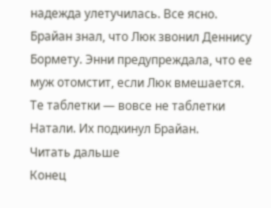надежда улетучилась. Все ясно. Брайан знал, что Люк звонил Деннису Бормету. Энни предупреждала, что ее муж отомстит, если Люк вмешается. Те таблетки — вовсе не таблетки Натали. Их подкинул Брайан.
Читать дальше
Конец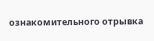ознакомительного отрывка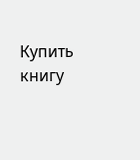Купить книгу